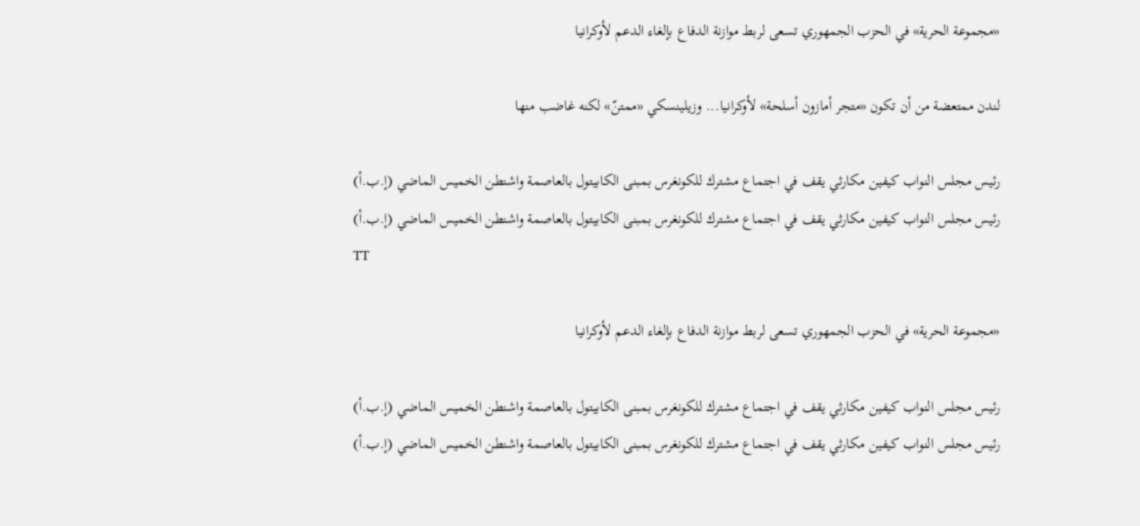«مجموعة الحرية» في الحزب الجمهوري تسعى لربط موازنة الدفاع بإلغاء الدعم لأوكرانيا

لندن ممتعضة من أن تكون «متجر أمازون أسلحة» لأوكرانيا... وزيلينسكي «ممتنّ» لكنه غاضب منها

رئيس مجلس النواب كيفين مكارثي يقف في اجتماع مشترك للكونغرس بمبنى الكابيتول بالعاصمة واشنطن الخميس الماضي (إ.ب.أ)
رئيس مجلس النواب كيفين مكارثي يقف في اجتماع مشترك للكونغرس بمبنى الكابيتول بالعاصمة واشنطن الخميس الماضي (إ.ب.أ)
TT

«مجموعة الحرية» في الحزب الجمهوري تسعى لربط موازنة الدفاع بإلغاء الدعم لأوكرانيا

رئيس مجلس النواب كيفين مكارثي يقف في اجتماع مشترك للكونغرس بمبنى الكابيتول بالعاصمة واشنطن الخميس الماضي (إ.ب.أ)
رئيس مجلس النواب كيفين مكارثي يقف في اجتماع مشترك للكونغرس بمبنى الكابيتول بالعاصمة واشنطن الخميس الماضي (إ.ب.أ)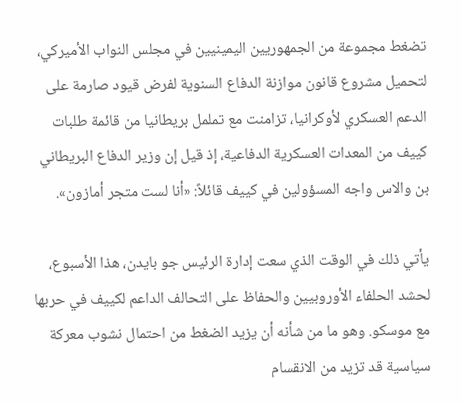تضغط مجموعة من الجمهوريين اليمينيين في مجلس النواب الأميركي، لتحميل مشروع قانون موازنة الدفاع السنوية لفرض قيود صارمة على الدعم العسكري لأوكرانيا، تزامنت مع تململ بريطانيا من قائمة طلبات كييف من المعدات العسكرية الدفاعية، إذ قيل إن وزير الدفاع البريطاني بن والاس واجه المسؤولين في كييف قائلاً: «أنا لست متجر أمازون».

يأتي ذلك في الوقت الذي سعت إدارة الرئيس جو بايدن، هذا الأسبوع، لحشد الحلفاء الأوروبيين والحفاظ على التحالف الداعم لكييف في حربها مع موسكو. وهو ما من شأنه أن يزيد الضغط من احتمال نشوب معركة سياسية قد تزيد من الانقسام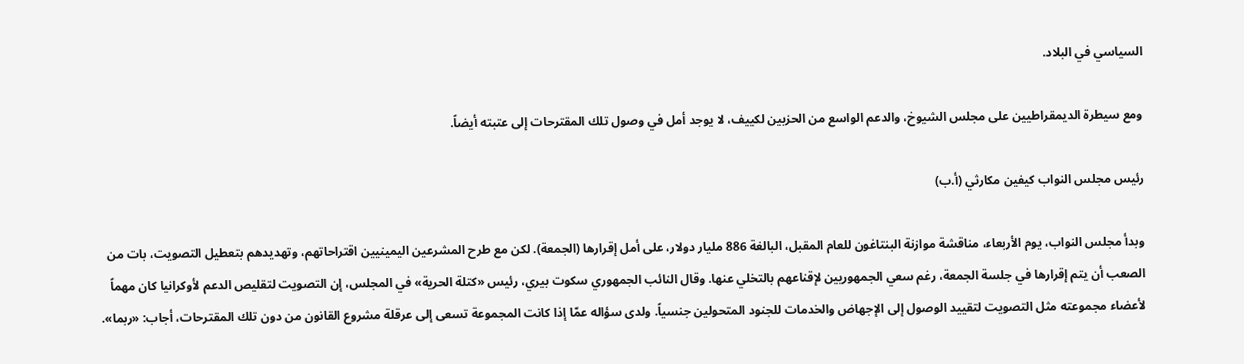السياسي في البلاد.

ومع سيطرة الديمقراطيين على مجلس الشيوخ، والدعم الواسع من الحزبين لكييف، لا يوجد أمل في وصول تلك المقترحات إلى عتبته أيضاً.

رئيس مجلس النواب كيفين مكارثي (أ.ب)

وبدأ مجلس النواب، يوم الأربعاء، مناقشة موازنة البنتاغون للعام المقبل، البالغة 886 مليار دولار، على أمل إقرارها (الجمعة). لكن مع طرح المشرعين اليمينيين اقتراحاتهم، وتهديدهم بتعطيل التصويت، بات من الصعب أن يتم إقرارها في جلسة الجمعة، رغم سعي الجمهوريين لإقناعهم بالتخلي عنها. وقال النائب الجمهوري سكوت بيري، رئيس «كتلة الحرية» في المجلس، إن التصويت لتقليص الدعم لأوكرانيا كان مهماً لأعضاء مجموعته مثل التصويت لتقييد الوصول إلى الإجهاض والخدمات للجنود المتحولين جنسياً. ولدى سؤاله عمّا إذا كانت المجموعة تسعى إلى عرقلة مشروع القانون من دون تلك المقترحات، أجاب: «ربما».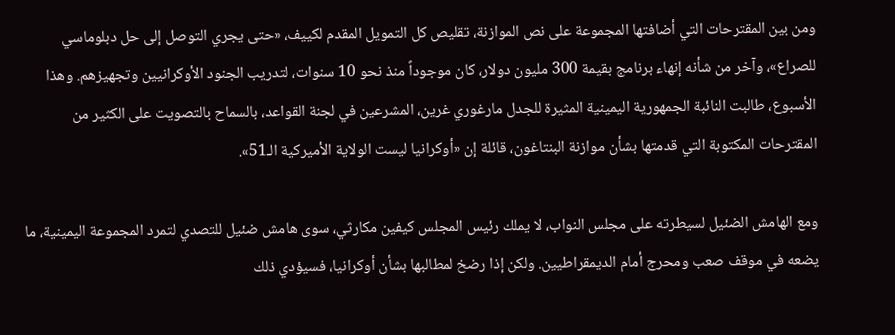ومن بين المقترحات التي أضافتها المجموعة على نص الموازنة، تقليص كل التمويل المقدم لكييف، «حتى يجري التوصل إلى حل دبلوماسي للصراع»، وآخر من شأنه إنهاء برنامج بقيمة 300 مليون دولار، كان موجوداً منذ نحو 10 سنوات، لتدريب الجنود الأوكرانيين وتجهيزهم. وهذا الأسبوع، طالبت النائبة الجمهورية اليمينية المثيرة للجدل مارغوري غرين، المشرعين في لجنة القواعد، بالسماح بالتصويت على الكثير من المقترحات المكتوبة التي قدمتها بشأن موازنة البنتاغون، قائلة إن «أوكرانيا ليست الولاية الأميركية الـ51».

ومع الهامش الضئيل لسيطرته على مجلس النواب، لا يملك رئيس المجلس كيفين مكارثي، سوى هامش ضئيل للتصدي لتمرد المجموعة اليمينية، ما يضعه في موقف صعب ومحرج أمام الديمقراطيين. ولكن إذا رضخ لمطالبها بشأن أوكرانيا، فسيؤدي ذلك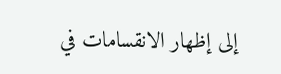إلى إظهار الانقسامات في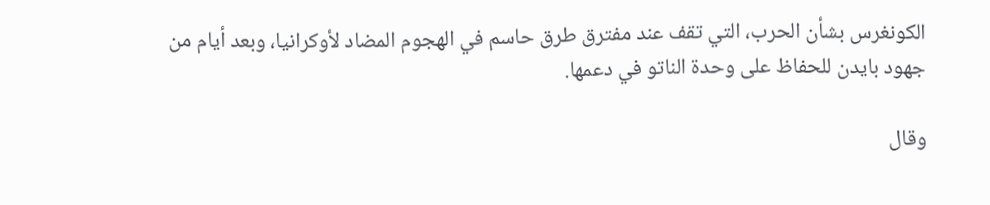الكونغرس بشأن الحرب، التي تقف عند مفترق طرق حاسم في الهجوم المضاد لأوكرانيا، وبعد أيام من جهود بايدن للحفاظ على وحدة الناتو في دعمها.

وقال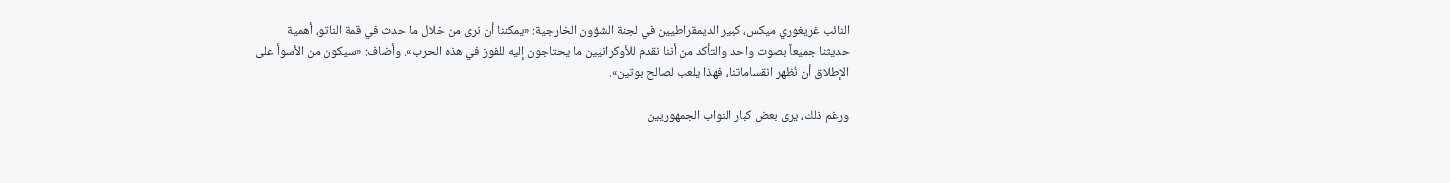النائب غريغوري ميكس، كبير الديمقراطيين في لجنة الشؤون الخارجية: «يمكننا أن نرى من خلال ما حدث في قمة الناتو، أهمية حديثنا جميعاً بصوت واحد والتأكد من أننا نقدم للأوكرانيين ما يحتاجون إليه للفوز في هذه الحرب». وأضاف: «سيكون من الأسوأ على الإطلاق أن نُظهر انقساماتنا، فهذا يلعب لصالح بوتين».

ورغم ذلك، يرى بعض كبار النواب الجمهوريين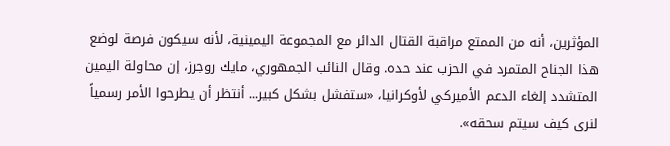المؤثرين، أنه من الممتع مراقبة القتال الدائر مع المجموعة اليمينية، لأنه سيكون فرصة لوضع هذا الجناح المتمرد في الحزب عند حده. وقال النائب الجمهوري، مايك روجرز، إن محاولة اليمين المتشدد إلغاء الدعم الأميركي لأوكرانيا، «ستفشل بشكل كبير... أنتظر أن يطرحوا الأمر رسمياً لنرى كيف سيتم سحقه».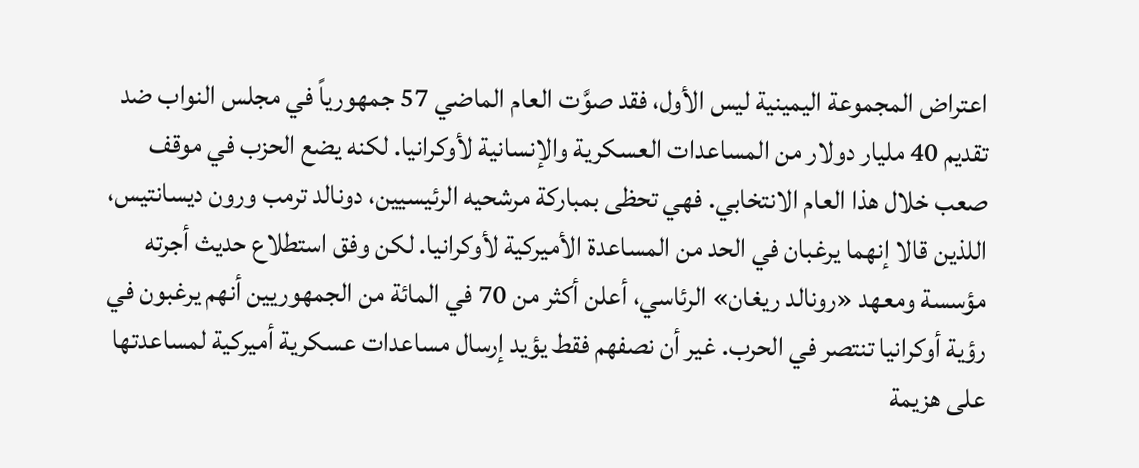اعتراض المجموعة اليمينية ليس الأول، فقد صوَّت العام الماضي 57 جمهورياً في مجلس النواب ضد تقديم 40 مليار دولار من المساعدات العسكرية والإنسانية لأوكرانيا. لكنه يضع الحزب في موقف صعب خلال هذا العام الانتخابي. فهي تحظى بمباركة مرشحيه الرئيسيين، دونالد ترمب ورون ديسانتيس، اللذين قالا إنهما يرغبان في الحد من المساعدة الأميركية لأوكرانيا. لكن وفق استطلاع حديث أجرته مؤسسة ومعهد «رونالد ريغان» الرئاسي، أعلن أكثر من 70 في المائة من الجمهوريين أنهم يرغبون في رؤية أوكرانيا تنتصر في الحرب. غير أن نصفهم فقط يؤيد إرسال مساعدات عسكرية أميركية لمساعدتها على هزيمة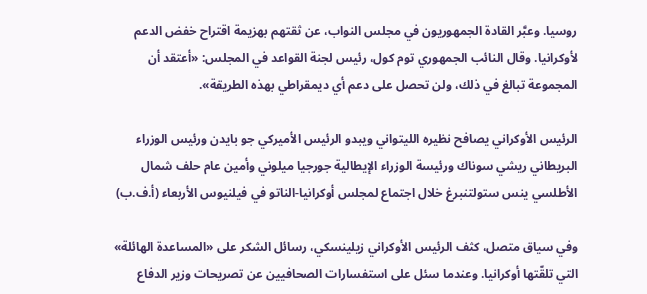روسيا. وعبَّر القادة الجمهوريون في مجلس النواب، عن ثقتهم بهزيمة اقتراح خفض الدعم لأوكرانيا. وقال النائب الجمهوري توم كول، رئيس لجنة القواعد في المجلس: «أعتقد أن المجموعة تبالغ في ذلك، ولن تحصل على دعم أي ديمقراطي بهذه الطريقة».

الرئيس الأوكراني يصافح نظيره الليتواني ويبدو الرئيس الأميركي جو بايدن ورئيس الوزراء البريطاني ريشي سوناك ورئيسة الوزراء الإيطالية جورجيا ميلوني وأمين عام حلف شمال الأطلسي ينس ستولتنبرغ خلال اجتماع لمجلس أوكرانيا-الناتو في فيلنيوس الأربعاء (أ.ف.ب)

وفي سياق متصل، كثف الرئيس الأوكراني زيلينسكي، رسائل الشكر على «المساعدة الهائلة» التي تلقّتها أوكرانيا. وعندما سئل على استفسارات الصحافيين عن تصريحات وزير الدفاع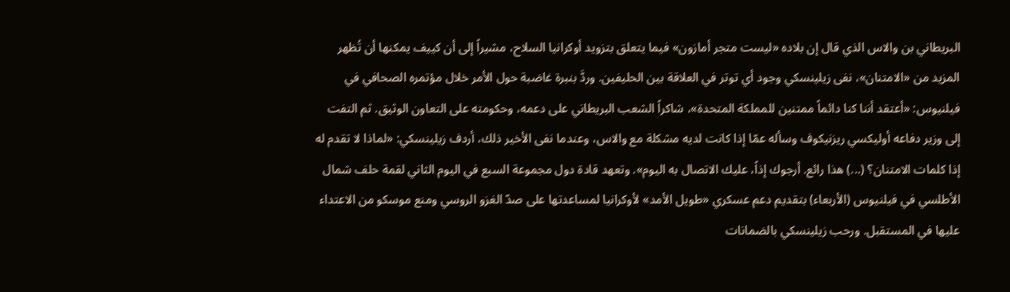البريطاني بن والاس الذي قال إن بلاده «ليست متجر أمازون» فيما يتعلق بتزويد أوكرانيا السلاح، مشيراً إلى أن كييف يمكنها أن تُظهر المزيد من «الامتنان»، نفى زيلينسكي وجود أي توتر في العلاقة بين الحليفين. وردَّ بنبرة غاضبة حول الأمر خلال مؤتمره الصحافي في فيلنيوس: «أعتقد أننا كنا دائماً ممتنين للمملكة المتحدة»، شاكراً الشعب البريطاني على دعمه، وحكومته على التعاون الوثيق. ثم التفت إلى وزير دفاعه أوليكسي ريزنيكوف وسأله عمّا إذا كانت لديه مشكلة مع والاس، وعندما نفى الأخير ذلك، أردف زيلينسكي: «لماذا لا تقدم له إذا كلمات الامتنان؟ (...) هذا رائع. أرجوك إذاً، عليك الاتصال به اليوم». وتعهد قادة دول مجموعة السبع في اليوم الثاني لقمة حلف شمال الأطلسي في فيلنيوس (الأربعاء) بتقديم دعم عسكري «طويل الأمد» لأوكرانيا لمساعدتها على صدّ الغزو الروسي ومنع موسكو من الاعتداء عليها في المستقبل. ورحب زيلينسكي بالضمانات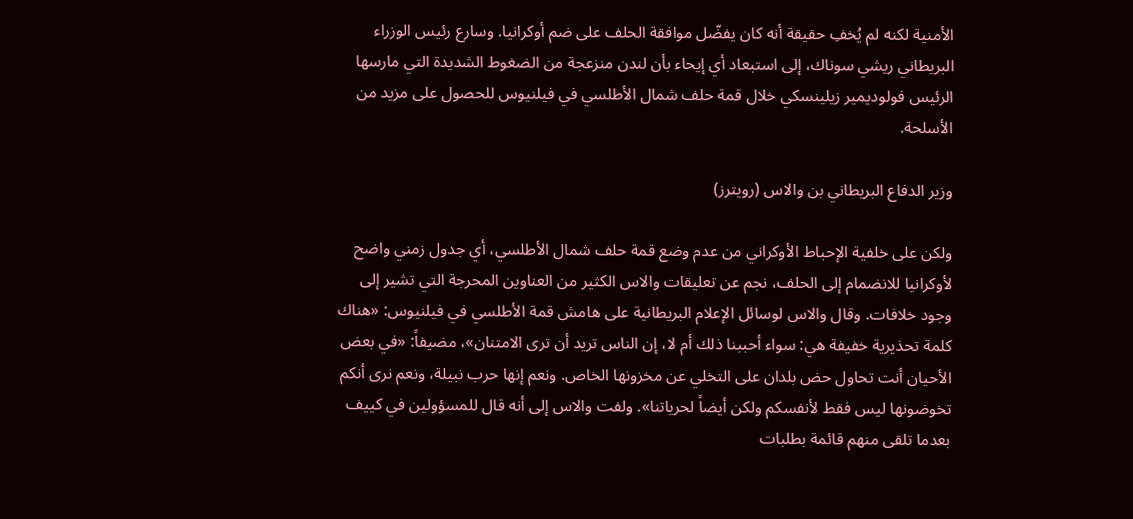الأمنية لكنه لم يُخفِ حقيقة أنه كان يفضّل موافقة الحلف على ضم أوكرانيا. وسارع رئيس الوزراء البريطاني ريشي سوناك، إلى استبعاد أي إيحاء بأن لندن منزعجة من الضغوط الشديدة التي مارسها الرئيس فولوديمير زيلينسكي خلال قمة حلف شمال الأطلسي في فيلنيوس للحصول على مزيد من الأسلحة.

وزير الدفاع البريطاني بن والاس (رويترز)

ولكن على خلفية الإحباط الأوكراني من عدم وضع قمة حلف شمال الأطلسي، أي جدول زمني واضح لأوكرانيا للانضمام إلى الحلف، نجم عن تعليقات والاس الكثير من العناوين المحرجة التي تشير إلى وجود خلافات. وقال والاس لوسائل الإعلام البريطانية على هامش قمة الأطلسي في فيلنيوس: «هناك كلمة تحذيرية خفيفة هي: سواء أحببنا ذلك أم لا، إن الناس تريد أن ترى الامتنان»، مضيفاً: «في بعض الأحيان أنت تحاول حض بلدان على التخلي عن مخزونها الخاص. ونعم إنها حرب نبيلة، ونعم نرى أنكم تخوضونها ليس فقط لأنفسكم ولكن أيضاً لحرياتنا». ولفت والاس إلى أنه قال للمسؤولين في كييف بعدما تلقى منهم قائمة بطلبات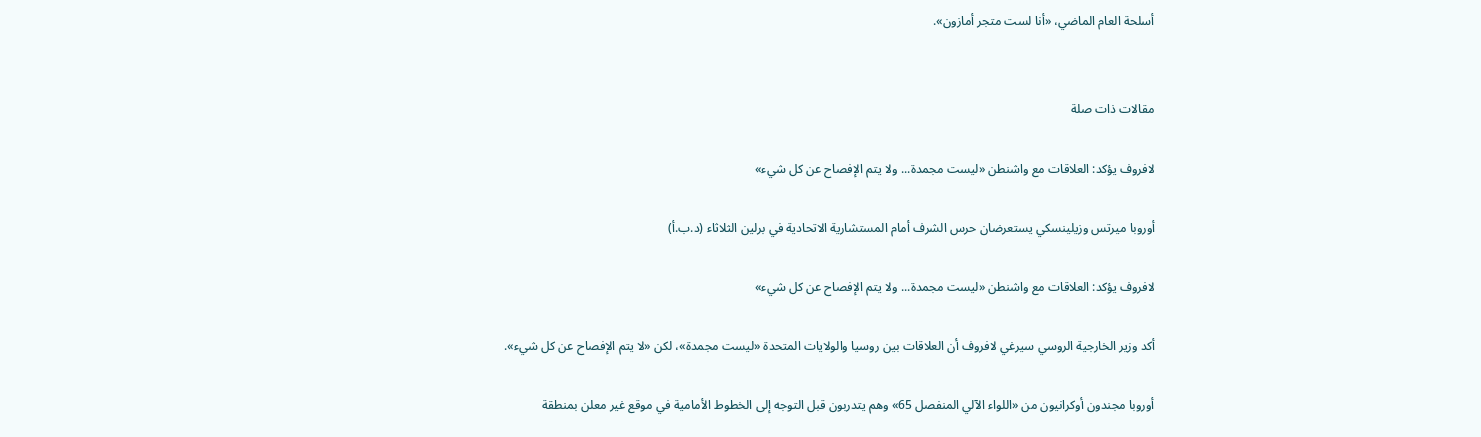أسلحة العام الماضي، «أنا لست متجر أمازون».


مقالات ذات صلة

لافروف يؤكد: العلاقات مع واشنطن «ليست مجمدة... ولا يتم الإفصاح عن كل شيء»

أوروبا ميرتس وزيلينسكي يستعرضان حرس الشرف أمام المستشارية الاتحادية في برلين الثلاثاء (د.ب.أ)

لافروف يؤكد: العلاقات مع واشنطن «ليست مجمدة... ولا يتم الإفصاح عن كل شيء»

أكد وزير الخارجية الروسي سيرغي لافروف أن العلاقات بين روسيا والولايات المتحدة «ليست مجمدة»، لكن «لا يتم الإفصاح عن كل شيء».

أوروبا مجندون أوكرانيون من «اللواء الآلي المنفصل 65» وهم يتدربون قبل التوجه إلى الخطوط الأمامية في موقع غير معلن بمنطقة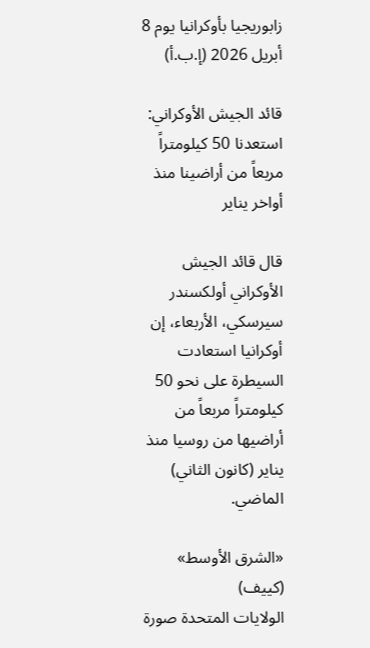زابوريجيا بأوكرانيا يوم 8 أبريل 2026 (إ.ب.أ)

قائد الجيش الأوكراني: استعدنا 50 كيلومتراً مربعاً من أراضينا منذ أواخر يناير

قال قائد الجيش الأوكراني أولكسندر سيرسكي، الأربعاء، إن أوكرانيا استعادت السيطرة على نحو 50 كيلومتراً مربعاً من أراضيها من روسيا منذ يناير (كانون الثاني) الماضي.

«الشرق الأوسط» (كييف)
الولايات المتحدة صورة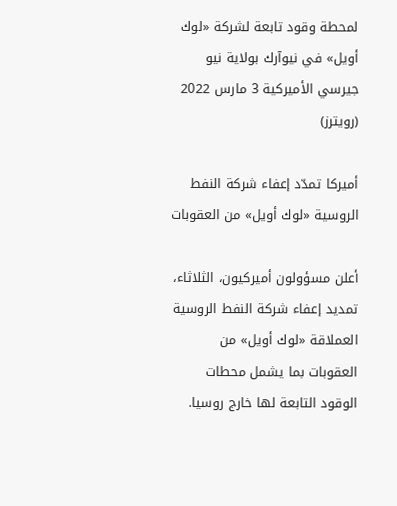لمحطة وقود تابعة لشركة «لوك أويل» في نيوآرك بولاية نيو جيرسي الأميركية 3 مارس 2022 (رويترز)

أميركا تمدّد إعفاء شركة النفط الروسية «لوك أويل» من العقوبات

أعلن مسؤولون أميركيون، الثلاثاء، تمديد إعفاء شركة النفط الروسية العملاقة «لوك أويل» من العقوبات بما يشمل محطات الوقود التابعة لها خارج روسيا.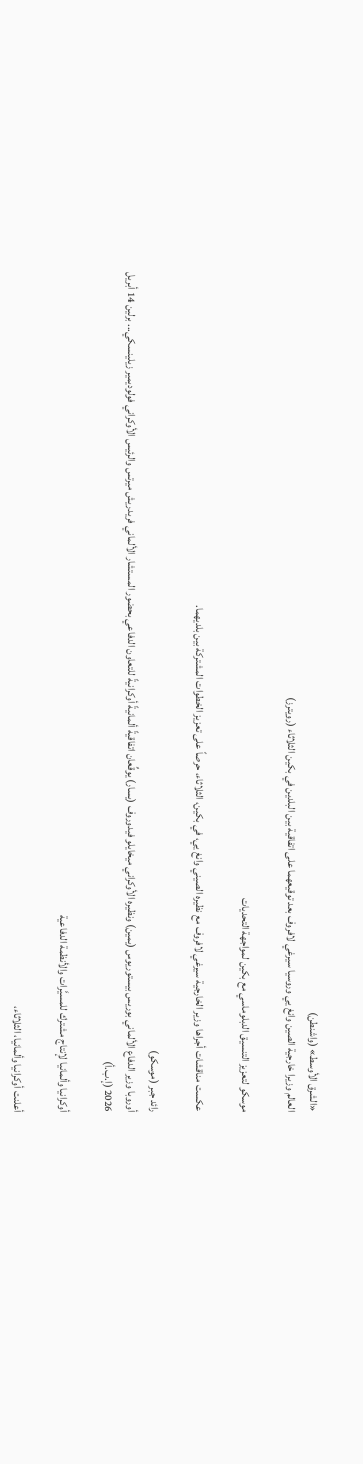«الشرق الأوسط» (واشنطن)
العالم وزيرا خارجية الصين وانغ يي وروسيا سيرغي لافروف بعد توقيعهما على اتفاقية بين البلدين في بكين الثلاثاء (رويترز)

موسكو لتعزيز التنسيق الدبلوماسي مع بكين لمواجهة التحديات

عكست مناقشات أجراها وزير الخارجية سيرغي لافروف مع نظيره الصيني وانغ يي، في بكين، الثلاثاء، حرصاً على تعزيز الخطوات المشتركة بين بلديهما.

رائد جبر (موسكو)
أوروبا وزير الدفاع الألماني بوريس بيستوريوس (يمين) ونظيره الأوكراني ميخايلو فيدوروف (يسار) يوقِّعان اتفاقيةً ألمانيةً أوكرانيةً للتعاون الدفاعي بحضور المستشار الألماني فريدريش ميرتس والرئيس الأوكراني فولوديمير زيلينسكي... برلين 14 أبريل 2026 (إ.ب.أ)

أوكرانيا وألمانيا لإنتاج مشترك للمسيَّرات والأنظمة الدفاعية

أعلنت أوكرانيا وألمانيا، الثلاثاء،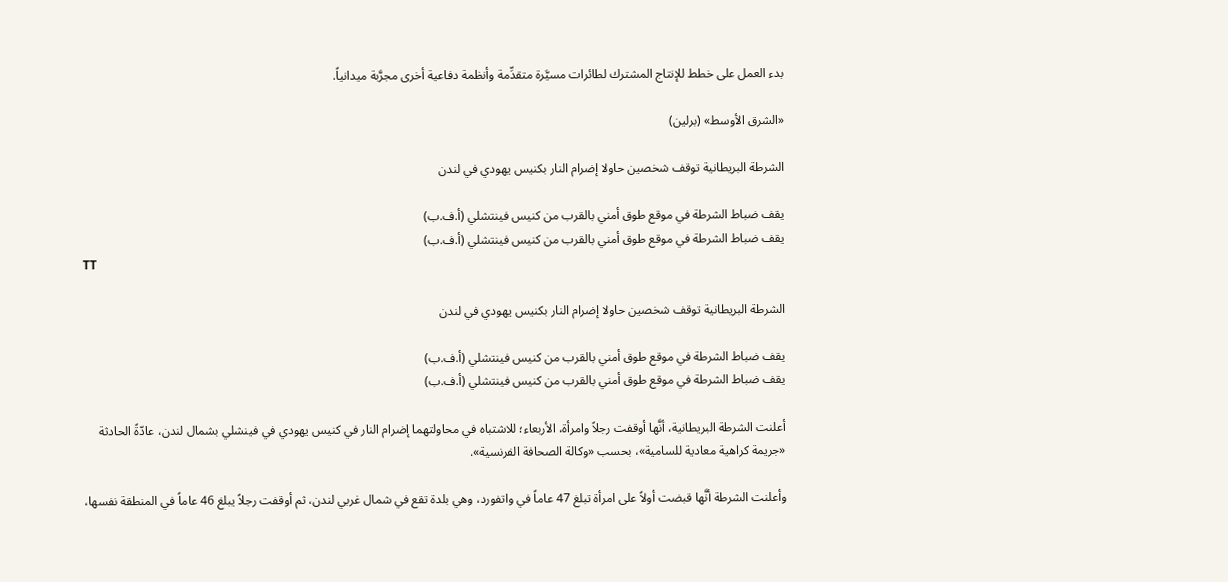بدء العمل على خطط للإنتاج المشترك لطائرات مسيَّرة متقدِّمة وأنظمة دفاعية أخرى مجرَّبة ميدانياً.

«الشرق الأوسط» (برلين)

الشرطة البريطانية توقف شخصين حاولا إضرام النار بكنيس يهودي في لندن

يقف ضباط الشرطة في موقع طوق أمني بالقرب من كنيس فينتشلي (أ.ف.ب)
يقف ضباط الشرطة في موقع طوق أمني بالقرب من كنيس فينتشلي (أ.ف.ب)
TT

الشرطة البريطانية توقف شخصين حاولا إضرام النار بكنيس يهودي في لندن

يقف ضباط الشرطة في موقع طوق أمني بالقرب من كنيس فينتشلي (أ.ف.ب)
يقف ضباط الشرطة في موقع طوق أمني بالقرب من كنيس فينتشلي (أ.ف.ب)

أعلنت الشرطة البريطانية، أنَّها أوقفت رجلاً وامرأة، الأربعاء؛ للاشتباه في محاولتهما إضرام النار في كنيس يهودي في فينشلي بشمال لندن، عادّةً الحادثة «جريمة كراهية معادية للسامية»، بحسب «وكالة الصحافة الفرنسية».

وأعلنت الشرطة أنَّها قبضت أولاً على امرأة تبلغ 47 عاماً في واتفورد، وهي بلدة تقع في شمال غربي لندن، ثم أوقفت رجلاً يبلغ 46 عاماً في المنطقة نفسها،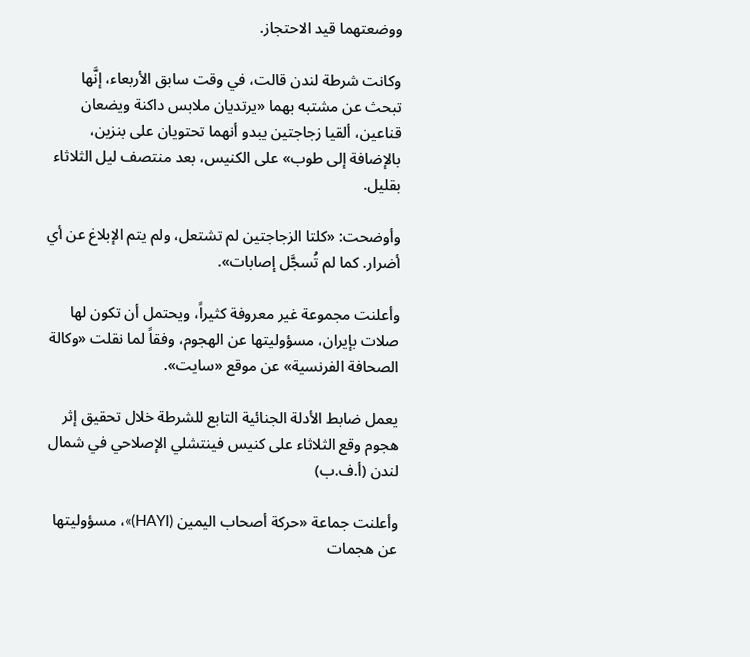ووضعتهما قيد الاحتجاز.

وكانت شرطة لندن قالت، في وقت سابق الأربعاء، إنَّها تبحث عن مشتبه بهما «يرتديان ملابس داكنة ويضعان قناعين، ألقيا زجاجتين يبدو أنهما تحتويان على بنزين، بالإضافة إلى طوب» على الكنيس، بعد منتصف ليل الثلاثاء بقليل.

وأوضحت: «كلتا الزجاجتين لم تشتعل، ولم يتم الإبلاغ عن أي أضرار. كما لم تُسجَّل إصابات».

وأعلنت مجموعة غير معروفة كثيراً، ويحتمل أن تكون لها صلات بإيران، مسؤوليتها عن الهجوم، وفقاً لما نقلت «وكالة الصحافة الفرنسية» عن موقع «سايت».

يعمل ضابط الأدلة الجنائية التابع للشرطة خلال تحقيق إثر هجوم وقع الثلاثاء على كنيس فينتشلي الإصلاحي في شمال لندن (أ.ف.ب)

وأعلنت جماعة «حركة أصحاب اليمين (HAYI)»، مسؤوليتها عن هجمات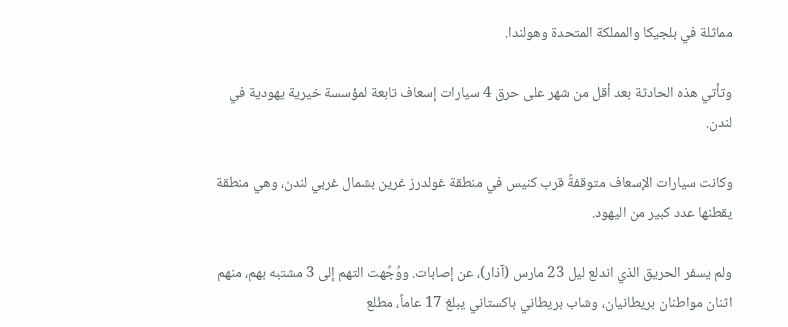مماثلة في بلجيكا والمملكة المتحدة وهولندا.

وتأتي هذه الحادثة بعد أقل من شهر على حرق 4 سيارات إسعاف تابعة لمؤسسة خيرية يهودية في لندن.

وكانت سيارات الإسعاف متوقفةً قرب كنيس في منطقة غولدرز غرين بشمال غربي لندن، وهي منطقة يقطنها عدد كبير من اليهود.

ولم يسفر الحريق الذي اندلع ليل 23 مارس (آذار)، عن إصابات. ووُجِّهت التهم إلى 3 مشتبه بهم، منهم اثنان مواطنان بريطانيان، وشاب بريطاني باكستاني يبلغ 17 عاماً، مطلع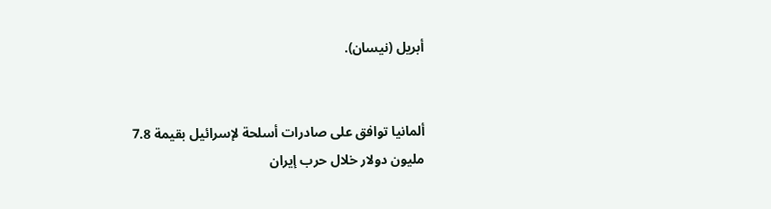أبريل (نيسان).


ألمانيا توافق على صادرات أسلحة لإسرائيل بقيمة 7.8 مليون دولار خلال حرب إيران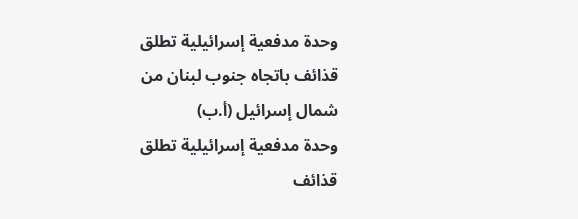وحدة مدفعية إسرائيلية تطلق قذائف باتجاه جنوب لبنان من شمال إسرائيل (أ.ب)
وحدة مدفعية إسرائيلية تطلق قذائف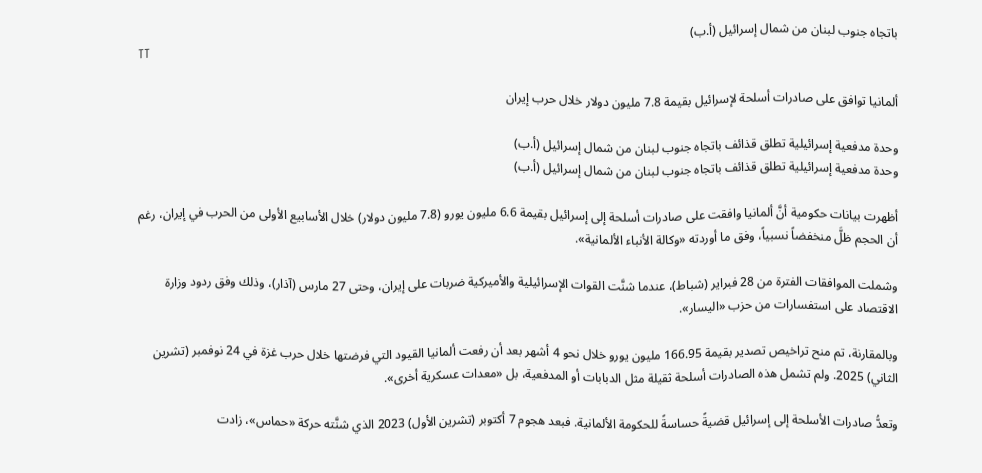باتجاه جنوب لبنان من شمال إسرائيل (أ.ب)
TT

ألمانيا توافق على صادرات أسلحة لإسرائيل بقيمة 7.8 مليون دولار خلال حرب إيران

وحدة مدفعية إسرائيلية تطلق قذائف باتجاه جنوب لبنان من شمال إسرائيل (أ.ب)
وحدة مدفعية إسرائيلية تطلق قذائف باتجاه جنوب لبنان من شمال إسرائيل (أ.ب)

أظهرت بيانات حكومية أنَّ ألمانيا وافقت على صادرات أسلحة إلى إسرائيل بقيمة 6.6 مليون يورو (7.8 مليون دولار) خلال الأسابيع الأولى من الحرب في إيران، رغم أن الحجم ظلَّ منخفضاً نسبياً، وفق ما أوردته «وكالة الأنباء الألمانية».

وشملت الموافقات الفترة من 28 فبراير (شباط)، عندما شنَّت القوات الإسرائيلية والأميركية ضربات على إيران، وحتى 27 مارس (آذار)، وذلك وفق ردود وزارة الاقتصاد على استفسارات من حزب «اليسار».

وبالمقارنة، تم منح تراخيص تصدير بقيمة 166.95 مليون يورو خلال نحو 4 أشهر بعد أن رفعت ألمانيا القيود التي فرضتها خلال حرب غزة في 24 نوفمبر (تشرين الثاني) 2025. ولم تشمل هذه الصادرات أسلحة ثقيلة مثل الدبابات أو المدفعية، بل «معدات عسكرية أخرى».

وتعدُّ صادرات الأسلحة إلى إسرائيل قضيةً حساسةً للحكومة الألمانية. فبعد هجوم 7 أكتوبر (تشرين الأول) 2023 الذي شنَّته حركة «حماس»، زادت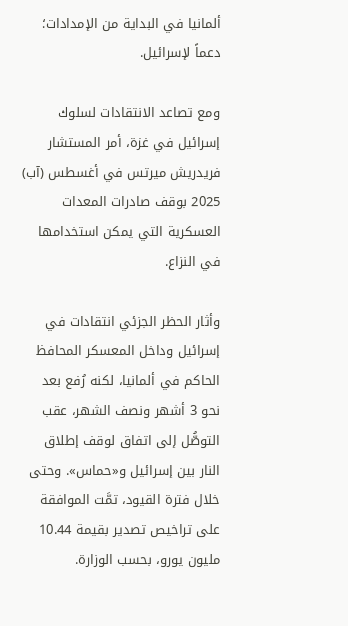ألمانيا في البداية من الإمدادات؛ دعماً لإسرائيل.

ومع تصاعد الانتقادات لسلوك إسرائيل في غزة، أمر المستشار فريدريش ميرتس في أغسطس (آب) 2025 بوقف صادرات المعدات العسكرية التي يمكن استخدامها في النزاع.

وأثار الحظر الجزئي انتقادات في إسرائيل وداخل المعسكر المحافظ الحاكم في ألمانيا، لكنه رُفع بعد نحو 3 أشهر ونصف الشهر، عقب التوصُّل إلى اتفاق لوقف إطلاق النار بين إسرائيل و«حماس». وحتى خلال فترة القيود، تمَّت الموافقة على تراخيص تصدير بقيمة 10.44 مليون يورو، بحسب الوزارة.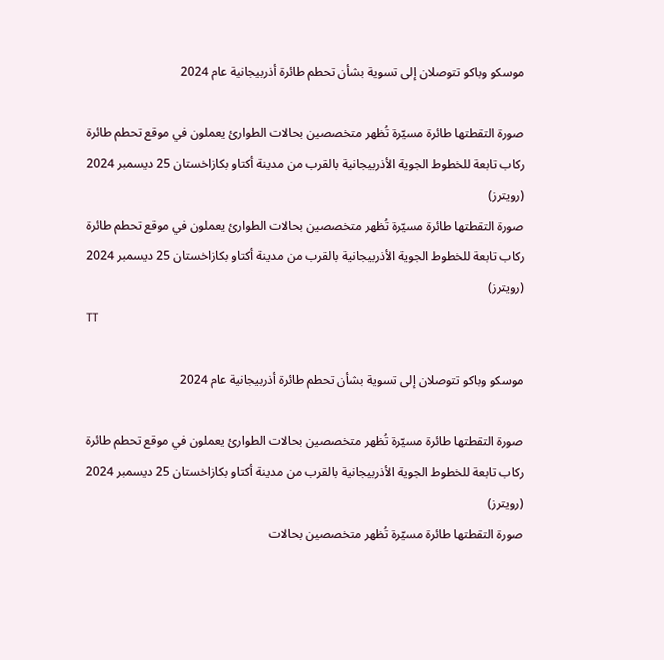موسكو وباكو تتوصلان إلى تسوية بشأن تحطم طائرة أذربيجانية عام 2024

صورة التقطتها طائرة مسيّرة تُظهر متخصصين بحالات الطوارئ يعملون في موقع تحطم طائرة ركاب تابعة للخطوط الجوية الأذربيجانية بالقرب من مدينة أكتاو بكازاخستان 25 ديسمبر 2024 (رويترز)
صورة التقطتها طائرة مسيّرة تُظهر متخصصين بحالات الطوارئ يعملون في موقع تحطم طائرة ركاب تابعة للخطوط الجوية الأذربيجانية بالقرب من مدينة أكتاو بكازاخستان 25 ديسمبر 2024 (رويترز)
TT

موسكو وباكو تتوصلان إلى تسوية بشأن تحطم طائرة أذربيجانية عام 2024

صورة التقطتها طائرة مسيّرة تُظهر متخصصين بحالات الطوارئ يعملون في موقع تحطم طائرة ركاب تابعة للخطوط الجوية الأذربيجانية بالقرب من مدينة أكتاو بكازاخستان 25 ديسمبر 2024 (رويترز)
صورة التقطتها طائرة مسيّرة تُظهر متخصصين بحالات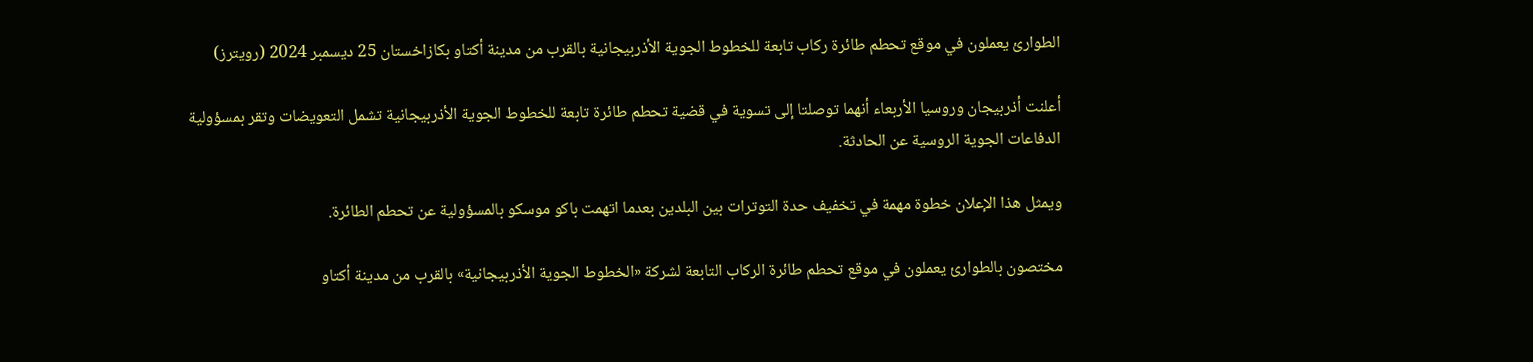الطوارئ يعملون في موقع تحطم طائرة ركاب تابعة للخطوط الجوية الأذربيجانية بالقرب من مدينة أكتاو بكازاخستان 25 ديسمبر 2024 (رويترز)

أعلنت أذربيجان وروسيا الأربعاء أنهما توصلتا إلى تسوية في قضية تحطم طائرة تابعة للخطوط الجوية الأذربيجانية تشمل التعويضات وتقر بمسؤولية الدفاعات الجوية الروسية عن الحادثة.

ويمثل هذا الإعلان خطوة مهمة في تخفيف حدة التوترات بين البلدين بعدما اتهمت باكو موسكو بالمسؤولية عن تحطم الطائرة.

مختصون بالطوارئ يعملون في موقع تحطم طائرة الركاب التابعة لشركة «الخطوط الجوية الأذربيجانية» بالقرب من مدينة أكتاو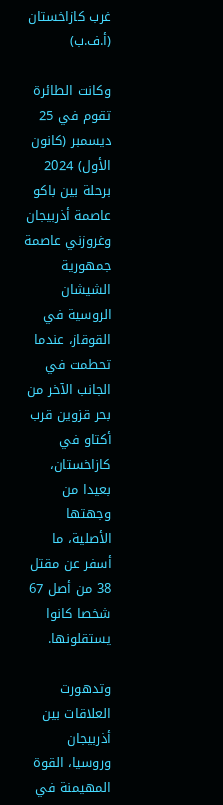غرب كازاخستان (أ.ف.ب)

وكانت الطائرة تقوم في 25 ديسمبر (كانون الأول) 2024 برحلة بين باكو عاصمة أذربيجان وغروزني عاصمة جمهورية الشيشان الروسية في القوقاز، عندما تحطمت في الجانب الآخر من بحر قزوين قرب أكتاو في كازاخستان، بعيدا من وجهتها الأصلية، ما أسفر عن مقتل 38 من أصل 67 شخصا كانوا يستقلونها.

وتدهورت العلاقات بين أذربيجان وروسيا، القوة المهيمنة في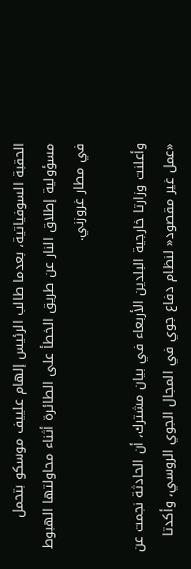الحقبة السوفياتية، بعدما طالب الرئيس إلهام علييف موسكو بتحمل مسؤولية إطلاق النار عن طريق الخطأ على الطائرة أثناء محاولتها الهبوط في مطار غروزني.

وأعلنت وزارتا خارجية البلدين الأربعاء في بيان مشترك، أن الحادثة نجمت عن «عمل غير مقصود« لنظام دفاع جوي في المجال الجوي الروسي، وأكدتا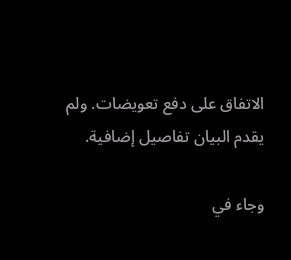الاتفاق على دفع تعويضات. ولم يقدم البيان تفاصيل إضافية.

وجاء في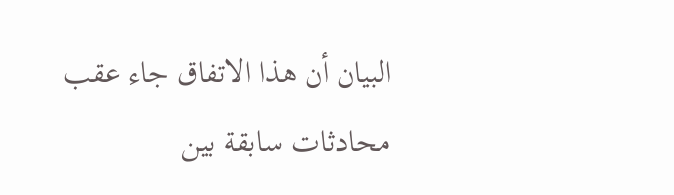البيان أن هذا الاتفاق جاء عقب محادثات سابقة بين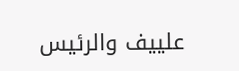علييف والرئيس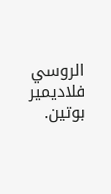الروسي فلاديمير بوتين.